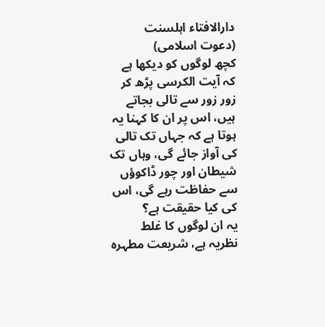دارالافتاء اہلسنت (دعوت اسلامی)
کچھ لوگوں کو دیکھا ہے کہ آیت الکرسی پڑھ کر زور زور سے تالی بجاتے ہیں، اس پر ان کا کہنا یہ ہوتا ہے کہ جہاں تک تالی کی آواز جائے گی، وہاں تک شیطان اور چور ڈاکوؤں سے حفاظت رہے گی، اس کی کیا حقیقت ہے؟
یہ ان لوگوں کا غلط نظریہ ہے، شریعت مطہرہ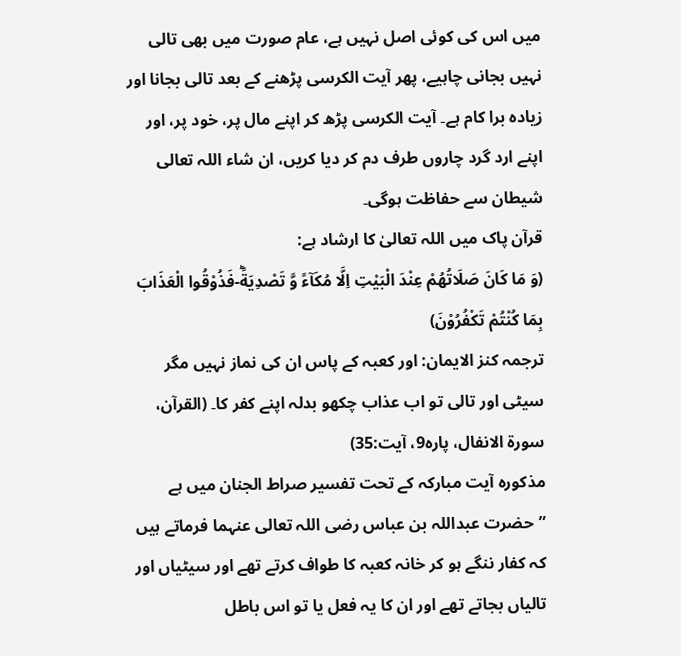میں اس کی کوئی اصل نہیں ہے، عام صورت میں بھی تالی نہیں بجانی چاہیے، پھر آیت الکرسی پڑھنے کے بعد تالی بجانا اور زیادہ برا کام ہے۔ آیت الکرسی پڑھ کر اپنے مال پر، خود پر، اور اپنے ارد گرد چاروں طرف دم کر دیا کریں، ان شاء اللہ تعالی شیطان سے حفاظت ہوگی۔
قرآن پاک میں اللہ تعالیٰ کا ارشاد ہے:
(وَ مَا كَانَ صَلَاتُهُمْ عِنْدَ الْبَیْتِ اِلَّا مُكَآءً وَّ تَصْدِیَةًؕ-فَذُوْقُوا الْعَذَابَ بِمَا كُنْتُمْ تَكْفُرُوْنَ)
ترجمہ کنز الایمان: اور کعبہ کے پاس ان کی نماز نہیں مگر سیٹی اور تالی تو اب عذاب چکھو بدلہ اپنے کفر کا۔ (القرآن، سورۃ الانفال، پارہ9، آیت:35)
مذکورہ آیت مبارکہ کے تحت تفسیر صراط الجنان میں ہے ”حضرت عبداللہ بن عباس رضی اللہ تعالی عنہما فرماتے ہیں کہ کفار ننگے ہو کر خانہ کعبہ کا طواف کرتے تھے اور سیٹیاں اور تالیاں بجاتے تھے اور ان کا یہ فعل یا تو اس باطل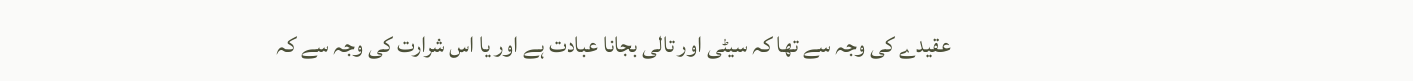عقیدے کی وجہ سے تھا کہ سیٹی اور تالی بجانا عبادت ہے اور یا اس شرارت کی وجہ سے کہ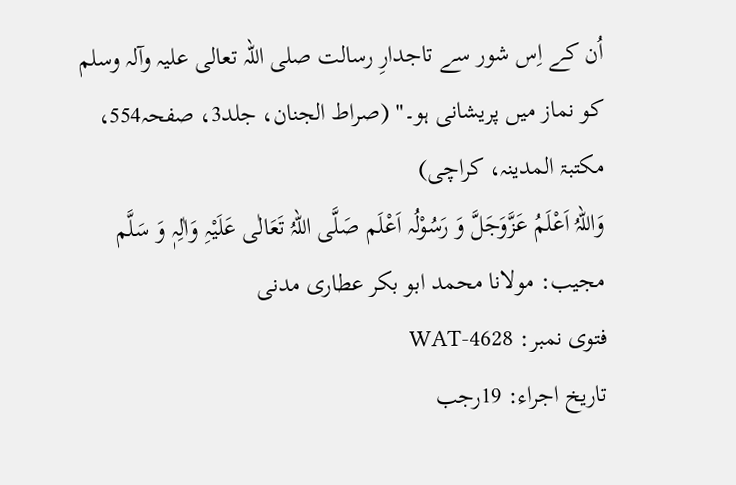اُن کے اِس شور سے تاجدارِ رسالت صلی اللہ تعالی علیہ وآلہ وسلم کو نماز میں پریشانی ہو۔" (صراط الجنان، جلد3، صفحہ554، مکتبۃ المدینہ، کراچی)
وَاللہُ اَعْلَمُ عَزَّوَجَلَّ وَ رَسُوْلُہ اَعْلَم صَلَّی اللہُ تَعَالٰی عَلَیْہِ وَاٰلِہٖ وَ سَلَّم
مجیب: مولانا محمد ابو بکر عطاری مدنی
فتوی نمبر: WAT-4628
تاریخ اجراء: 19رجب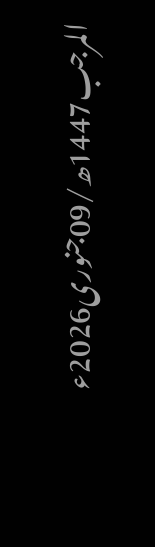المرجب1447ھ/09جنوری2026ء